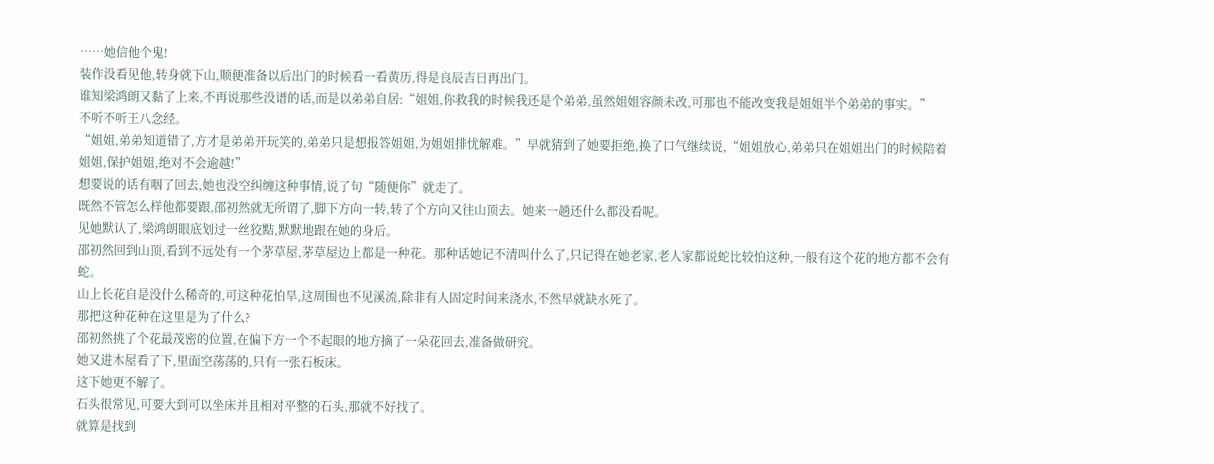……她信他个鬼!
装作没看见他,转身就下山,顺便准备以后出门的时候看一看黄历,得是良辰吉日再出门。
谁知梁鸿朗又黏了上来,不再说那些没谱的话,而是以弟弟自居:“姐姐,你救我的时候我还是个弟弟,虽然姐姐容颜未改,可那也不能改变我是姐姐半个弟弟的事实。”
不听不听王八念经。
“姐姐,弟弟知道错了,方才是弟弟开玩笑的,弟弟只是想报答姐姐,为姐姐排忧解难。”早就猜到了她要拒绝,换了口气继续说,“姐姐放心,弟弟只在姐姐出门的时候陪着姐姐,保护姐姐,绝对不会逾越!”
想要说的话有咽了回去,她也没空纠缠这种事情,说了句“随便你”就走了。
既然不管怎么样他都要跟,邵初然就无所谓了,脚下方向一转,转了个方向又往山顶去。她来一趟还什么都没看呢。
见她默认了,梁鸿朗眼底划过一丝狡黠,默默地跟在她的身后。
邵初然回到山顶,看到不远处有一个茅草屋,茅草屋边上都是一种花。那种话她记不清叫什么了,只记得在她老家,老人家都说蛇比较怕这种,一般有这个花的地方都不会有蛇。
山上长花自是没什么稀奇的,可这种花怕旱,这周围也不见溪流,除非有人固定时间来浇水,不然早就缺水死了。
那把这种花种在这里是为了什么?
邵初然挑了个花最茂密的位置,在偏下方一个不起眼的地方摘了一朵花回去,准备做研究。
她又进木屋看了下,里面空荡荡的,只有一张石板床。
这下她更不解了。
石头很常见,可要大到可以坐床并且相对平整的石头,那就不好找了。
就算是找到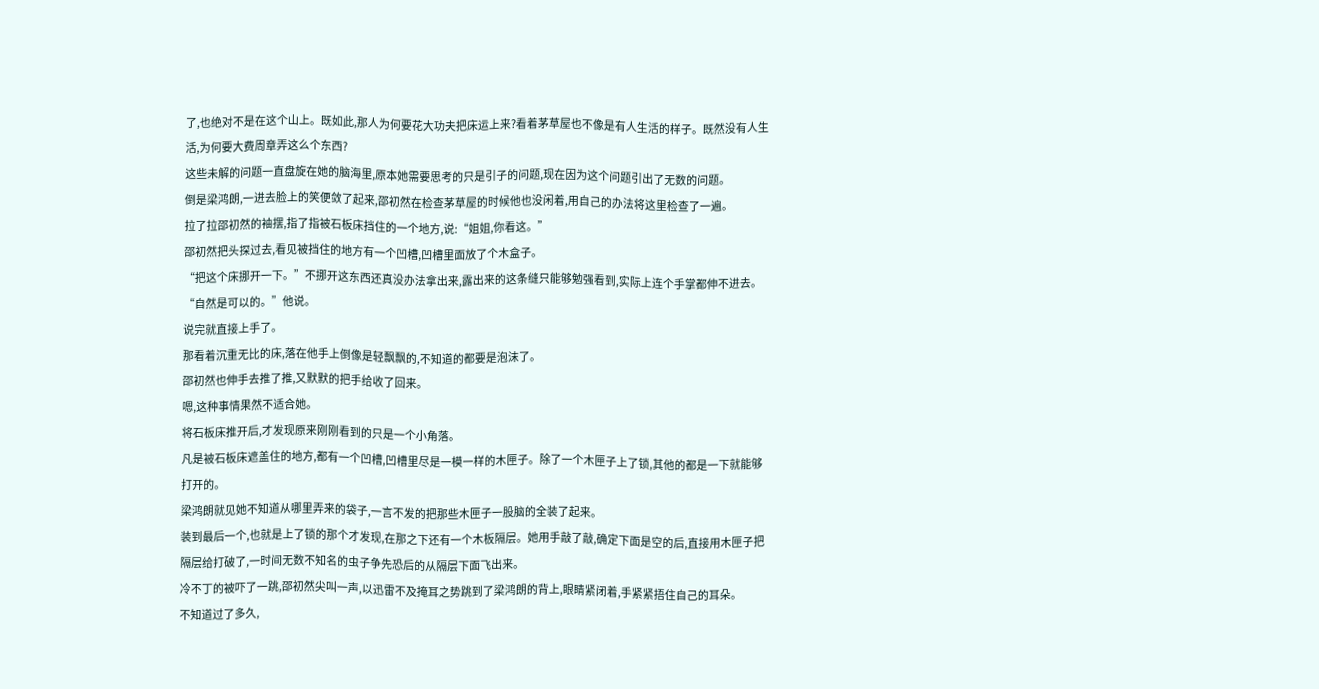了,也绝对不是在这个山上。既如此,那人为何要花大功夫把床运上来?看着茅草屋也不像是有人生活的样子。既然没有人生活,为何要大费周章弄这么个东西?
这些未解的问题一直盘旋在她的脑海里,原本她需要思考的只是引子的问题,现在因为这个问题引出了无数的问题。
倒是梁鸿朗,一进去脸上的笑便敛了起来,邵初然在检查茅草屋的时候他也没闲着,用自己的办法将这里检查了一遍。
拉了拉邵初然的袖摆,指了指被石板床挡住的一个地方,说:“姐姐,你看这。”
邵初然把头探过去,看见被挡住的地方有一个凹槽,凹槽里面放了个木盒子。
“把这个床挪开一下。”不挪开这东西还真没办法拿出来,露出来的这条缝只能够勉强看到,实际上连个手掌都伸不进去。
“自然是可以的。”他说。
说完就直接上手了。
那看着沉重无比的床,落在他手上倒像是轻飘飘的,不知道的都要是泡沫了。
邵初然也伸手去推了推,又默默的把手给收了回来。
嗯,这种事情果然不适合她。
将石板床推开后,才发现原来刚刚看到的只是一个小角落。
凡是被石板床遮盖住的地方,都有一个凹槽,凹槽里尽是一模一样的木匣子。除了一个木匣子上了锁,其他的都是一下就能够打开的。
梁鸿朗就见她不知道从哪里弄来的袋子,一言不发的把那些木匣子一股脑的全装了起来。
装到最后一个,也就是上了锁的那个才发现,在那之下还有一个木板隔层。她用手敲了敲,确定下面是空的后,直接用木匣子把隔层给打破了,一时间无数不知名的虫子争先恐后的从隔层下面飞出来。
冷不丁的被吓了一跳,邵初然尖叫一声,以迅雷不及掩耳之势跳到了梁鸿朗的背上,眼睛紧闭着,手紧紧捂住自己的耳朵。
不知道过了多久,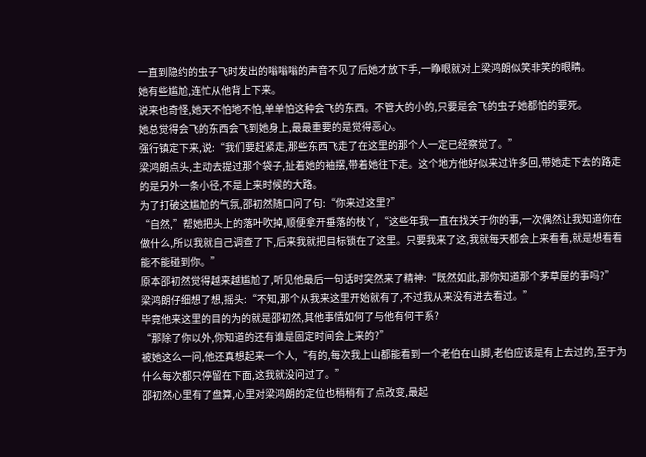一直到隐约的虫子飞时发出的嗡嗡嗡的声音不见了后她才放下手,一睁眼就对上梁鸿朗似笑非笑的眼睛。
她有些尴尬,连忙从他背上下来。
说来也奇怪,她天不怕地不怕,单单怕这种会飞的东西。不管大的小的,只要是会飞的虫子她都怕的要死。
她总觉得会飞的东西会飞到她身上,最最重要的是觉得恶心。
强行镇定下来,说:“我们要赶紧走,那些东西飞走了在这里的那个人一定已经察觉了。”
梁鸿朗点头,主动去提过那个袋子,扯着她的袖摆,带着她往下走。这个地方他好似来过许多回,带她走下去的路走的是另外一条小径,不是上来时候的大路。
为了打破这尴尬的气氛,邵初然随口问了句:“你来过这里?”
“自然,”帮她把头上的落叶吹掉,顺便拿开垂落的枝丫,“这些年我一直在找关于你的事,一次偶然让我知道你在做什么,所以我就自己调查了下,后来我就把目标锁在了这里。只要我来了这,我就每天都会上来看看,就是想看看能不能碰到你。”
原本邵初然觉得越来越尴尬了,听见他最后一句话时突然来了精神:“既然如此,那你知道那个茅草屋的事吗?”
梁鸿朗仔细想了想,摇头:“不知,那个从我来这里开始就有了,不过我从来没有进去看过。”
毕竟他来这里的目的为的就是邵初然,其他事情如何了与他有何干系?
“那除了你以外,你知道的还有谁是固定时间会上来的?”
被她这么一问,他还真想起来一个人,“有的,每次我上山都能看到一个老伯在山脚,老伯应该是有上去过的,至于为什么每次都只停留在下面,这我就没问过了。”
邵初然心里有了盘算,心里对梁鸿朗的定位也稍稍有了点改变,最起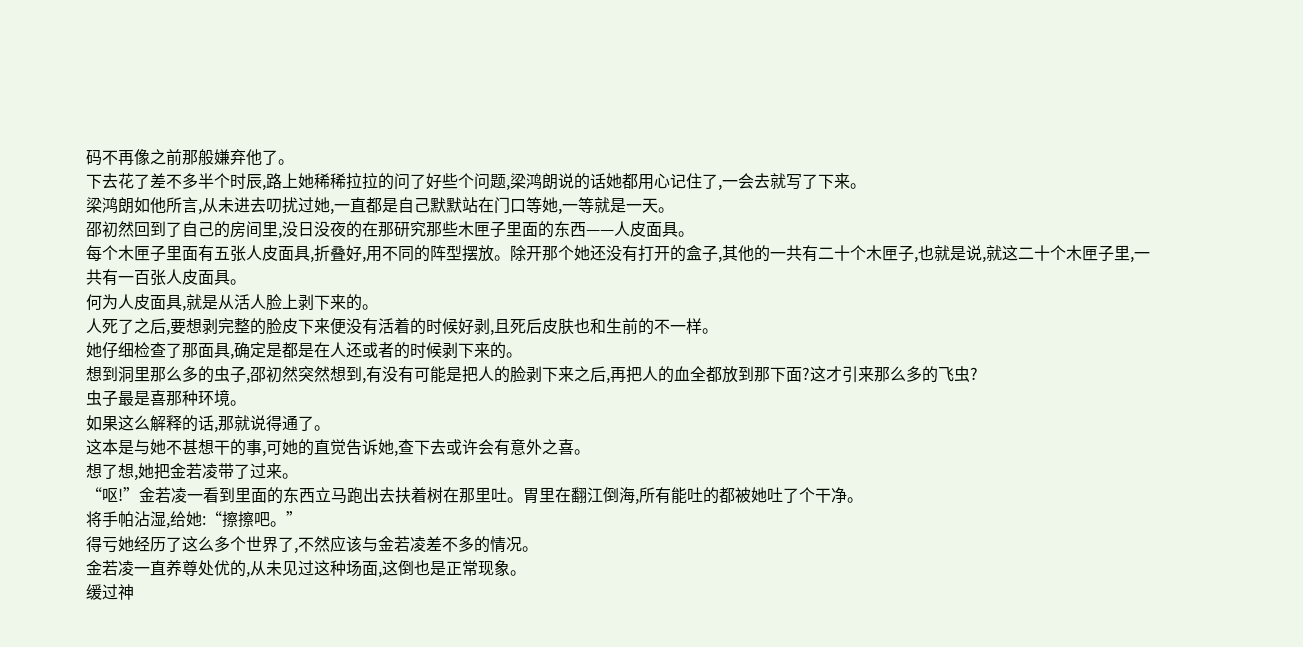码不再像之前那般嫌弃他了。
下去花了差不多半个时辰,路上她稀稀拉拉的问了好些个问题,梁鸿朗说的话她都用心记住了,一会去就写了下来。
梁鸿朗如他所言,从未进去叨扰过她,一直都是自己默默站在门口等她,一等就是一天。
邵初然回到了自己的房间里,没日没夜的在那研究那些木匣子里面的东西——人皮面具。
每个木匣子里面有五张人皮面具,折叠好,用不同的阵型摆放。除开那个她还没有打开的盒子,其他的一共有二十个木匣子,也就是说,就这二十个木匣子里,一共有一百张人皮面具。
何为人皮面具,就是从活人脸上剥下来的。
人死了之后,要想剥完整的脸皮下来便没有活着的时候好剥,且死后皮肤也和生前的不一样。
她仔细检查了那面具,确定是都是在人还或者的时候剥下来的。
想到洞里那么多的虫子,邵初然突然想到,有没有可能是把人的脸剥下来之后,再把人的血全都放到那下面?这才引来那么多的飞虫?
虫子最是喜那种环境。
如果这么解释的话,那就说得通了。
这本是与她不甚想干的事,可她的直觉告诉她,查下去或许会有意外之喜。
想了想,她把金若凌带了过来。
“呕!”金若凌一看到里面的东西立马跑出去扶着树在那里吐。胃里在翻江倒海,所有能吐的都被她吐了个干净。
将手帕沾湿,给她:“擦擦吧。”
得亏她经历了这么多个世界了,不然应该与金若凌差不多的情况。
金若凌一直养尊处优的,从未见过这种场面,这倒也是正常现象。
缓过神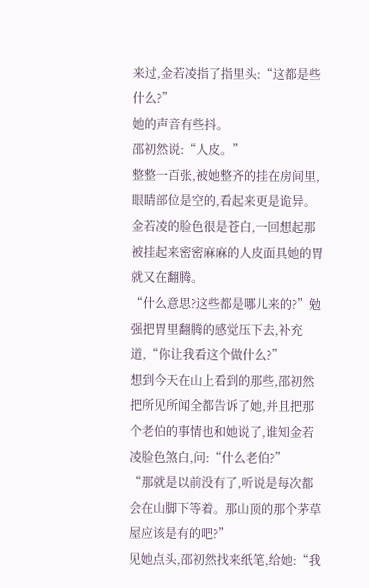来过,金若凌指了指里头:“这都是些什么?”
她的声音有些抖。
邵初然说:“人皮。”
整整一百张,被她整齐的挂在房间里,眼睛部位是空的,看起来更是诡异。
金若凌的脸色很是苍白,一回想起那被挂起来密密麻麻的人皮面具她的胃就又在翻腾。
“什么意思?这些都是哪儿来的?”勉强把胃里翻腾的感觉压下去,补充道,“你让我看这个做什么?”
想到今天在山上看到的那些,邵初然把所见所闻全都告诉了她,并且把那个老伯的事情也和她说了,谁知金若凌脸色煞白,问:“什么老伯?”
“那就是以前没有了,听说是每次都会在山脚下等着。那山顶的那个茅草屋应该是有的吧?”
见她点头,邵初然找来纸笔,给她:“我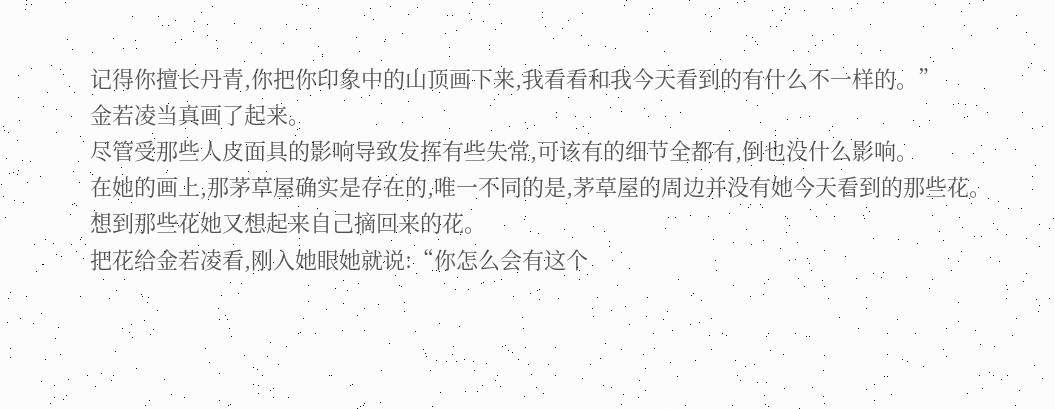记得你擅长丹青,你把你印象中的山顶画下来,我看看和我今天看到的有什么不一样的。”
金若凌当真画了起来。
尽管受那些人皮面具的影响导致发挥有些失常,可该有的细节全都有,倒也没什么影响。
在她的画上,那茅草屋确实是存在的,唯一不同的是,茅草屋的周边并没有她今天看到的那些花。
想到那些花她又想起来自己摘回来的花。
把花给金若凌看,刚入她眼她就说:“你怎么会有这个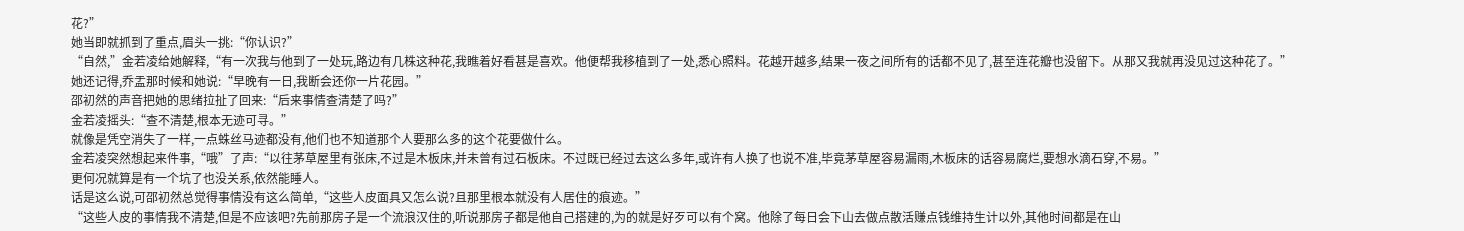花?”
她当即就抓到了重点,眉头一挑:“你认识?”
“自然,”金若凌给她解释,“有一次我与他到了一处玩,路边有几株这种花,我瞧着好看甚是喜欢。他便帮我移植到了一处,悉心照料。花越开越多,结果一夜之间所有的话都不见了,甚至连花瓣也没留下。从那又我就再没见过这种花了。”
她还记得,乔盂那时候和她说:“早晚有一日,我断会还你一片花园。”
邵初然的声音把她的思绪拉扯了回来:“后来事情查清楚了吗?”
金若凌摇头:“查不清楚,根本无迹可寻。”
就像是凭空消失了一样,一点蛛丝马迹都没有,他们也不知道那个人要那么多的这个花要做什么。
金若凌突然想起来件事,“哦”了声:“以往茅草屋里有张床,不过是木板床,并未曾有过石板床。不过既已经过去这么多年,或许有人换了也说不准,毕竟茅草屋容易漏雨,木板床的话容易腐烂,要想水滴石穿,不易。”
更何况就算是有一个坑了也没关系,依然能睡人。
话是这么说,可邵初然总觉得事情没有这么简单,“这些人皮面具又怎么说?且那里根本就没有人居住的痕迹。”
“这些人皮的事情我不清楚,但是不应该吧?先前那房子是一个流浪汉住的,听说那房子都是他自己搭建的,为的就是好歹可以有个窝。他除了每日会下山去做点散活赚点钱维持生计以外,其他时间都是在山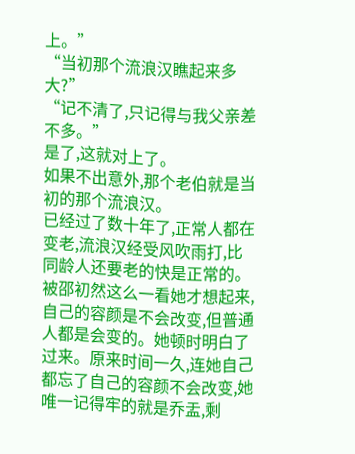上。”
“当初那个流浪汉瞧起来多大?”
“记不清了,只记得与我父亲差不多。”
是了,这就对上了。
如果不出意外,那个老伯就是当初的那个流浪汉。
已经过了数十年了,正常人都在变老,流浪汉经受风吹雨打,比同龄人还要老的快是正常的。
被邵初然这么一看她才想起来,自己的容颜是不会改变,但普通人都是会变的。她顿时明白了过来。原来时间一久,连她自己都忘了自己的容颜不会改变,她唯一记得牢的就是乔盂,剩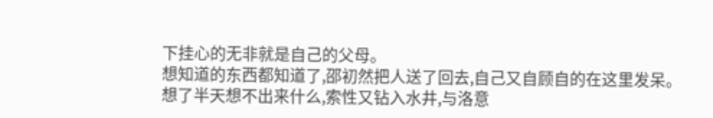下挂心的无非就是自己的父母。
想知道的东西都知道了,邵初然把人送了回去,自己又自顾自的在这里发呆。
想了半天想不出来什么,索性又钻入水井,与洛意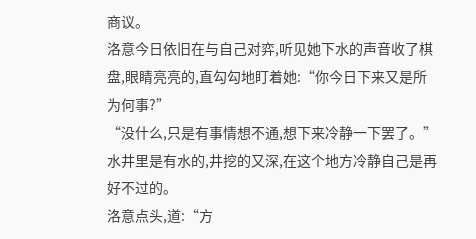商议。
洛意今日依旧在与自己对弈,听见她下水的声音收了棋盘,眼睛亮亮的,直勾勾地盯着她:“你今日下来又是所为何事?”
“没什么,只是有事情想不通,想下来冷静一下罢了。”
水井里是有水的,井挖的又深,在这个地方冷静自己是再好不过的。
洛意点头,道:“方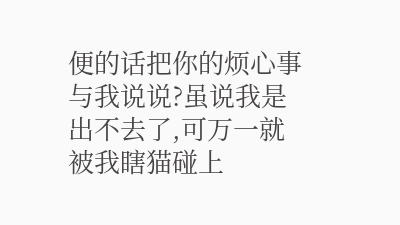便的话把你的烦心事与我说说?虽说我是出不去了,可万一就被我瞎猫碰上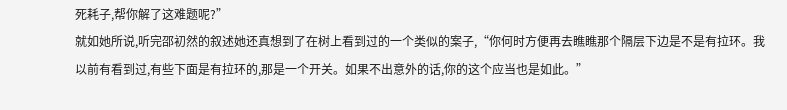死耗子,帮你解了这难题呢?”
就如她所说,听完邵初然的叙述她还真想到了在树上看到过的一个类似的案子,“你何时方便再去瞧瞧那个隔层下边是不是有拉环。我以前有看到过,有些下面是有拉环的,那是一个开关。如果不出意外的话,你的这个应当也是如此。”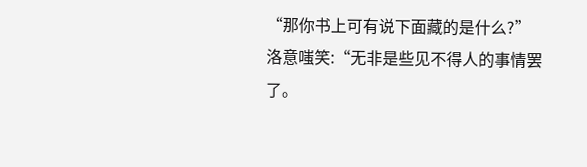“那你书上可有说下面藏的是什么?”
洛意嗤笑:“无非是些见不得人的事情罢了。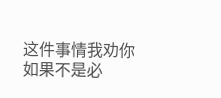这件事情我劝你如果不是必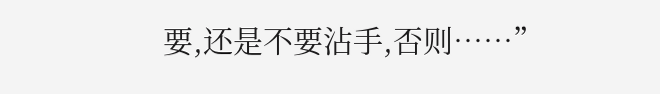要,还是不要沾手,否则……”